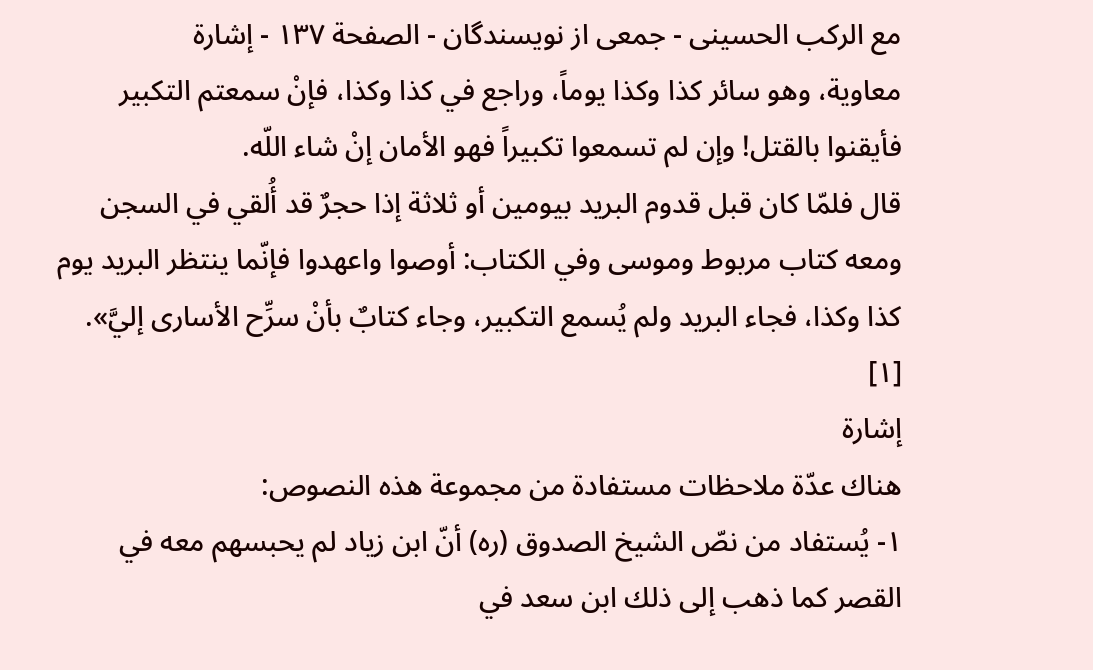مع الركب الحسينى - جمعی از نویسندگان - الصفحة ١٣٧ - إشارة
معاوية، وهو سائر كذا وكذا يوماً، وراجع في كذا وكذا، فإنْ سمعتم التكبير فأيقنوا بالقتل! وإن لم تسمعوا تكبيراً فهو الأمان إنْ شاء اللّه.
قال فلمّا كان قبل قدوم البريد بيومين أو ثلاثة إذا حجرٌ قد أُلقي في السجن ومعه كتاب مربوط وموسى وفي الكتاب: أوصوا واعهدوا فإنّما ينتظر البريد يوم كذا وكذا، فجاء البريد ولم يُسمع التكبير، وجاء كتابٌ بأنْ سرِّح الأسارى إليَّ». [١]
إشارة
هناك عدّة ملاحظات مستفادة من مجموعة هذه النصوص:
١- يُستفاد من نصّ الشيخ الصدوق (ره) أنّ ابن زياد لم يحبسهم معه في القصر كما ذهب إلى ذلك ابن سعد في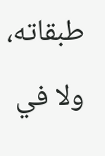طبقاته، ولا في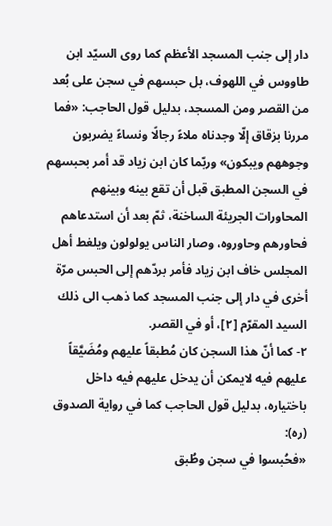دار إلى جنب المسجد الأعظم كما روى السيّد ابن طاووس في اللهوف، بل حبسهم في سجن على بُعد من القصر ومن المسجد، بدليل قول الحاجب: «فما مررنا بزقاق إلّا وجدناه ملاءً رجالًا ونساءً يضربون وجوههم ويبكون» وربّما كان ابن زياد قد أمر بحبسهم في السجن المطبق قبل أن تقع بينه وبينهم المحاورات الجريئة الساخنة، ثمّ بعد أن استدعاهم فحاورهم وحاوروه، وصار الناس يولولون ويلغط أهل المجلس خاف ابن زياد فأمر بردّهم إلى الحبس مرّة أخرى في دار إلى جنب المسجد كما ذهب الى ذلك السيد المقرّم [٢]، أو في القصر.
٢- كما أنّ هذا السجن كان مُطبقاً عليهم ومُضَيَّقاً عليهم فيه لايمكن أن يدخل عليهم فيه داخل باختياره، بدليل قول الحاجب كما في رواية الصدوق (ره):
«فحُبسوا في سجن وطُبق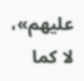عليهم»، لا كما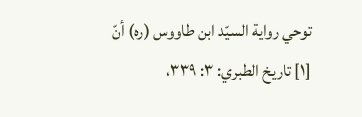توحي رواية السيّد ابن طاووس (ره) أنّ
[١] تاريخ الطبري: ٣: ٣٣٩،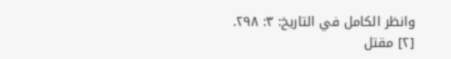وانظر الكامل في التاريخ: ٣: ٢٩٨.
[٢] مقتل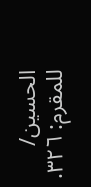الحسين/ للمقرم: ٣٢٦.